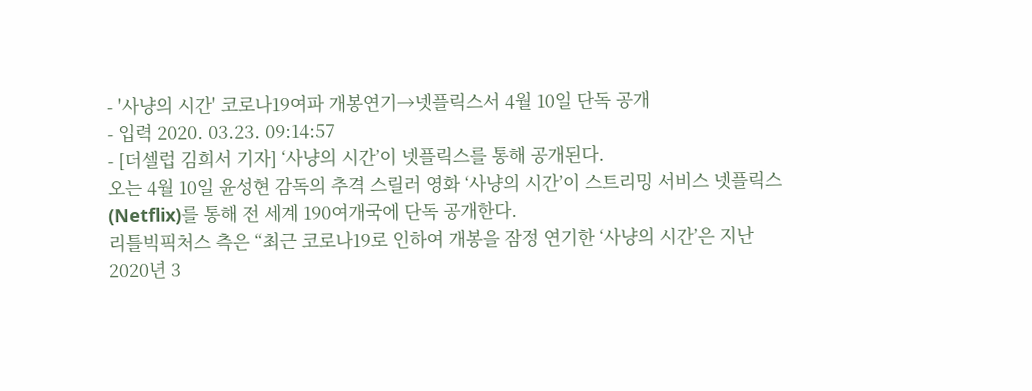- '사냥의 시간' 코로나19여파 개봉연기→넷플릭스서 4월 10일 단독 공개
- 입력 2020. 03.23. 09:14:57
- [더셀럽 김희서 기자] ‘사냥의 시간’이 넷플릭스를 통해 공개된다.
오는 4월 10일 윤성현 감독의 추격 스릴러 영화 ‘사냥의 시간’이 스트리밍 서비스 넷플릭스(Netflix)를 통해 전 세계 190여개국에 단독 공개한다.
리틀빅픽처스 측은 “최근 코로나19로 인하여 개봉을 잠정 연기한 ‘사냥의 시간’은 지난 2020년 3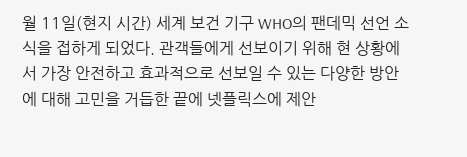월 11일(현지 시간) 세계 보건 기구 WHO의 팬데믹 선언 소식을 접하게 되었다. 관객들에게 선보이기 위해 현 상황에서 가장 안전하고 효과적으로 선보일 수 있는 다양한 방안에 대해 고민을 거듭한 끝에 넷플릭스에 제안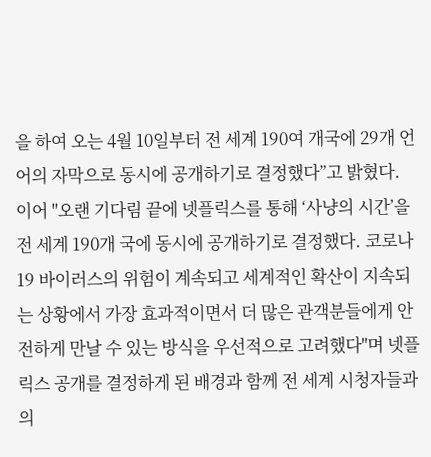을 하여 오는 4월 10일부터 전 세계 190여 개국에 29개 언어의 자막으로 동시에 공개하기로 결정했다”고 밝혔다.
이어 "오랜 기다림 끝에 넷플릭스를 통해 ‘사냥의 시간’을 전 세계 190개 국에 동시에 공개하기로 결정했다. 코로나19 바이러스의 위험이 계속되고 세계적인 확산이 지속되는 상황에서 가장 효과적이면서 더 많은 관객분들에게 안전하게 만날 수 있는 방식을 우선적으로 고려했다"며 넷플릭스 공개를 결정하게 된 배경과 함께 전 세계 시청자들과의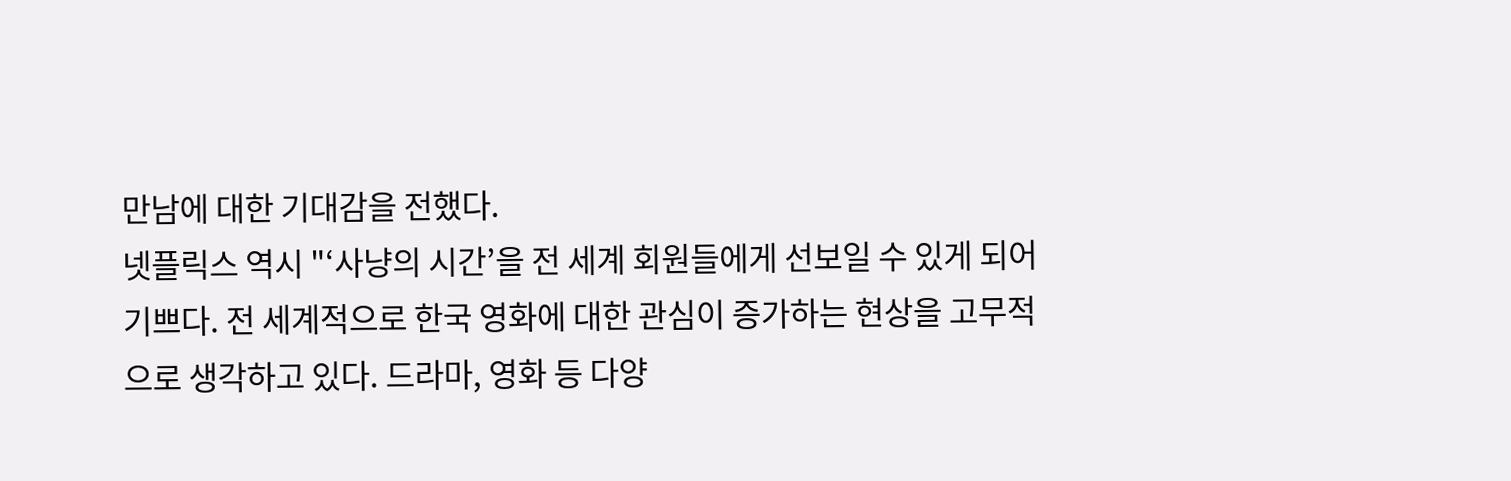만남에 대한 기대감을 전했다.
넷플릭스 역시 "‘사냥의 시간’을 전 세계 회원들에게 선보일 수 있게 되어 기쁘다. 전 세계적으로 한국 영화에 대한 관심이 증가하는 현상을 고무적으로 생각하고 있다. 드라마, 영화 등 다양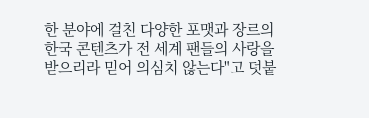한 분야에 걸친 다양한 포맷과 장르의 한국 콘텐츠가 전 세계 팬들의 사랑을 받으리라 믿어 의심치 않는다"고 덧붙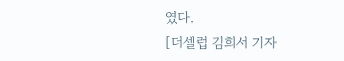였다.
[더셀럽 김희서 기자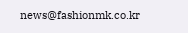news@fashionmk.co.kr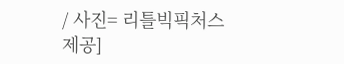/ 사진= 리틀빅픽처스 제공]